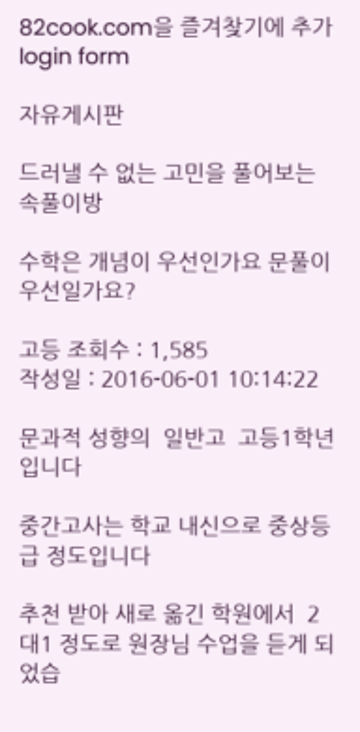82cook.com을 즐겨찾기에 추가
login form

자유게시판

드러낼 수 없는 고민을 풀어보는 속풀이방

수학은 개념이 우선인가요 문풀이 우선일가요?

고등 조회수 : 1,585
작성일 : 2016-06-01 10:14:22

문과적 성향의  일반고  고등1학년 입니다

중간고사는 학교 내신으로 중상등급 정도입니다

추천 받아 새로 옮긴 학원에서  2대1 정도로 원장님 수업을 듣게 되었습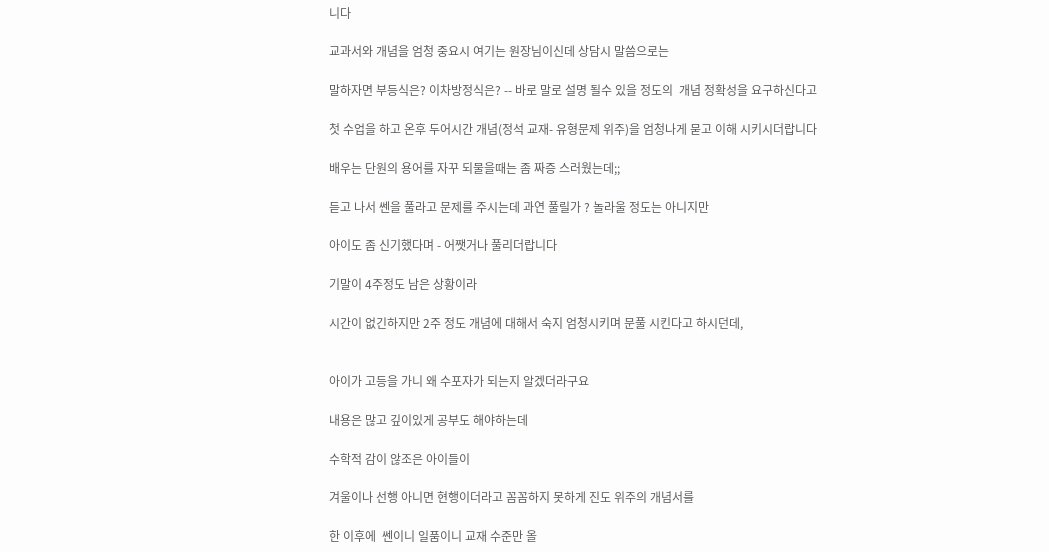니다

교과서와 개념을 엄청 중요시 여기는 원장님이신데 상담시 말씀으로는

말하자면 부등식은? 이차방정식은? -- 바로 말로 설명 될수 있을 정도의  개념 정확성을 요구하신다고

첫 수업을 하고 온후 두어시간 개념(정석 교재- 유형문제 위주)을 엄청나게 묻고 이해 시키시더랍니다

배우는 단원의 용어를 자꾸 되물을때는 좀 짜증 스러웠는데;;

듣고 나서 쎈을 풀라고 문제를 주시는데 과연 풀릴가 ? 놀라울 정도는 아니지만

아이도 좀 신기했다며 - 어쨋거나 풀리더랍니다

기말이 4주정도 남은 상황이라

시간이 없긴하지만 2주 정도 개념에 대해서 숙지 엄청시키며 문풀 시킨다고 하시던데,


아이가 고등을 가니 왜 수포자가 되는지 알겠더라구요

내용은 많고 깊이있게 공부도 해야하는데

수학적 감이 않조은 아이들이

겨울이나 선행 아니면 현행이더라고 꼼꼼하지 못하게 진도 위주의 개념서를

한 이후에  쎈이니 일품이니 교재 수준만 올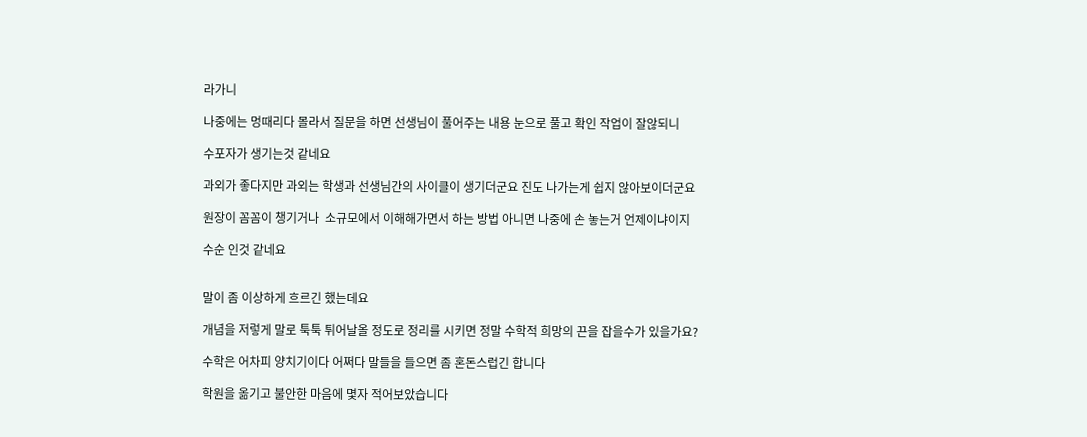라가니

나중에는 멍때리다 몰라서 질문을 하면 선생님이 풀어주는 내용 눈으로 풀고 확인 작업이 잘않되니

수포자가 생기는것 같네요

과외가 좋다지만 과외는 학생과 선생님간의 사이클이 생기더군요 진도 나가는게 쉽지 않아보이더군요

원장이 꼼꼼이 챙기거나  소규모에서 이해해가면서 하는 방법 아니면 나중에 손 놓는거 언제이냐이지

수순 인것 같네요


말이 좀 이상하게 흐르긴 했는데요

개념을 저렇게 말로 툭툭 튀어날올 정도로 정리를 시키면 정말 수학적 희망의 끈을 잡을수가 있을가요?

수학은 어차피 양치기이다 어쩌다 말들을 들으면 좀 혼돈스럽긴 합니다

학원을 옮기고 불안한 마음에 몇자 적어보았습니다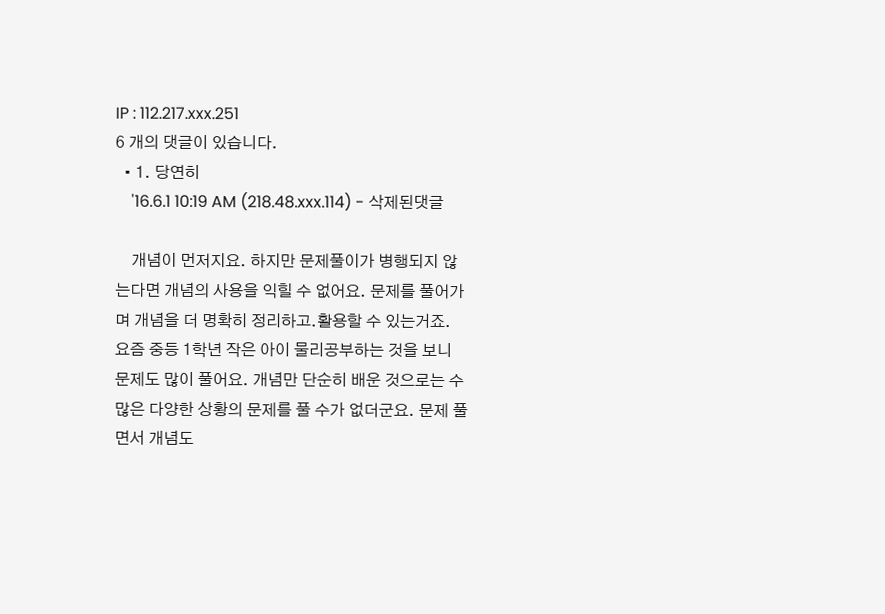IP : 112.217.xxx.251
6 개의 댓글이 있습니다.
  • 1. 당연히
    '16.6.1 10:19 AM (218.48.xxx.114) - 삭제된댓글

    개념이 먼저지요. 하지만 문제풀이가 병행되지 않는다면 개념의 사용을 익힐 수 없어요. 문제를 풀어가며 개념을 더 명확히 정리하고.활용할 수 있는거죠. 요즘 중등 1학년 작은 아이 물리공부하는 것을 보니 문제도 많이 풀어요. 개념만 단순히 배운 것으로는 수많은 다양한 상황의 문제를 풀 수가 없더군요. 문제 풀면서 개념도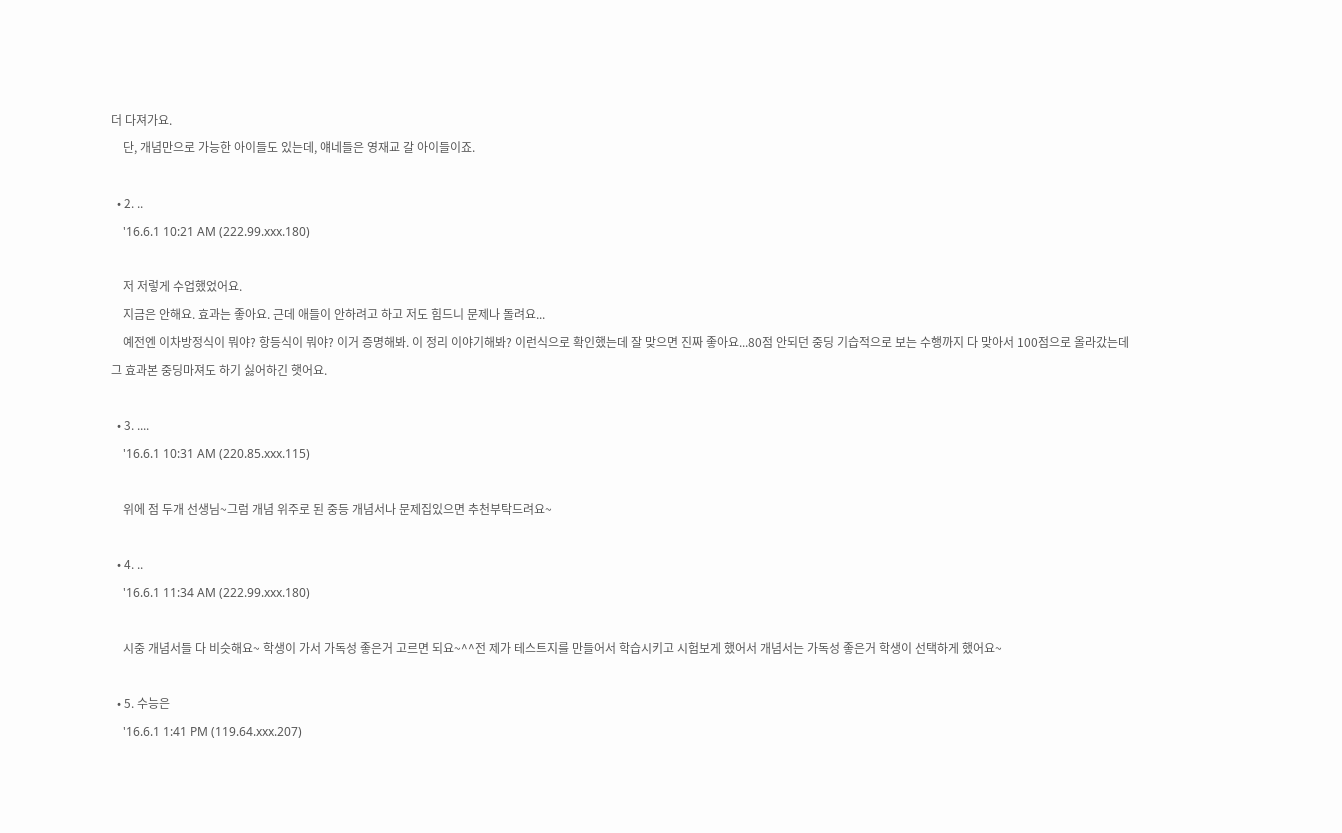더 다져가요.
    단, 개념만으로 가능한 아이들도 있는데, 얘네들은 영재교 갈 아이들이죠.

  • 2. ..
    '16.6.1 10:21 AM (222.99.xxx.180)

    저 저렇게 수업했었어요.
    지금은 안해요. 효과는 좋아요. 근데 애들이 안하려고 하고 저도 힘드니 문제나 돌려요...
    예전엔 이차방정식이 뭐야? 항등식이 뭐야? 이거 증명해봐. 이 정리 이야기해봐? 이런식으로 확인했는데 잘 맞으면 진짜 좋아요...80점 안되던 중딩 기습적으로 보는 수행까지 다 맞아서 100점으로 올라갔는데 그 효과본 중딩마져도 하기 싫어하긴 햇어요.

  • 3. ....
    '16.6.1 10:31 AM (220.85.xxx.115)

    위에 점 두개 선생님~그럼 개념 위주로 된 중등 개념서나 문제집있으면 추천부탁드려요~

  • 4. ..
    '16.6.1 11:34 AM (222.99.xxx.180)

    시중 개념서들 다 비슷해요~ 학생이 가서 가독성 좋은거 고르면 되요~^^전 제가 테스트지를 만들어서 학습시키고 시험보게 했어서 개념서는 가독성 좋은거 학생이 선택하게 했어요~

  • 5. 수능은
    '16.6.1 1:41 PM (119.64.xxx.207)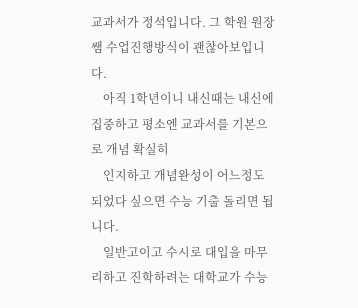교과서가 정석입니다. 그 학원 원장쌤 수업진행방식이 괜찮아보입니다.
    아직 1학년이니 내신때는 내신에 집중하고 평소엔 교과서를 기본으로 개념 확실히
    인지하고 개념완성이 어느정도 되었다 싶으면 수능 기출 돌리면 됩니다.
    일반고이고 수시로 대입을 마무리하고 진학하려는 대학교가 수능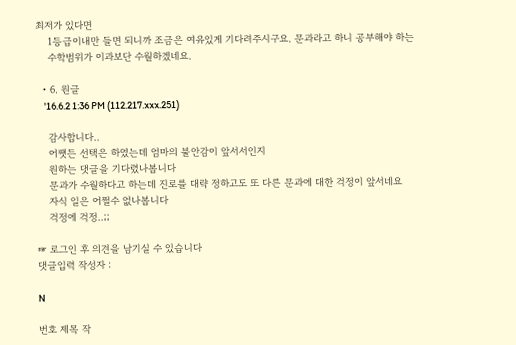최저가 있다면
    1등급이내만 들면 되니까 조금은 여유있게 기다려주시구요. 문과라고 하니 공부해야 하는
    수학범위가 이과보단 수월하겠네요.

  • 6. 원글
    '16.6.2 1:36 PM (112.217.xxx.251)

    감사합니다..
    어쨋든 선택은 하였는데 엄마의 불안감이 앞서서인지
    원하는 댓글을 기다렸나봅니다
    문과가 수월하다고 하는데 진로를 대략 정하고도 또 다른 문과에 대한 걱정이 앞서네요
    자식 일은 어쩔수 없나봅니다
    걱정에 걱정..;;

☞ 로그인 후 의견을 남기실 수 있습니다
댓글입력 작성자 :

N

번호 제목 작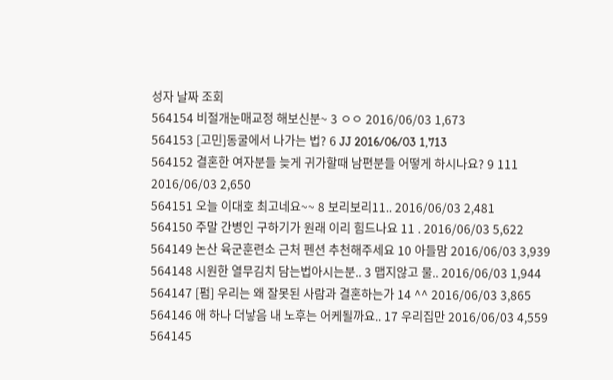성자 날짜 조회
564154 비절개눈매교정 해보신분~ 3 ㅇㅇ 2016/06/03 1,673
564153 [고민]동굴에서 나가는 법? 6 JJ 2016/06/03 1,713
564152 결혼한 여자분들 늦게 귀가할때 남편분들 어떻게 하시나요? 9 111 2016/06/03 2,650
564151 오늘 이대호 최고네요~~ 8 보리보리11.. 2016/06/03 2,481
564150 주말 간병인 구하기가 원래 이리 힘드나요 11 . 2016/06/03 5,622
564149 논산 육군훈련소 근처 펜션 추천해주세요 10 아들맘 2016/06/03 3,939
564148 시원한 열무김치 담는법아시는분.. 3 맵지않고 물.. 2016/06/03 1,944
564147 [펌] 우리는 왜 잘못된 사람과 결혼하는가 14 ^^ 2016/06/03 3,865
564146 애 하나 더낳음 내 노후는 어케될까요.. 17 우리집만 2016/06/03 4,559
564145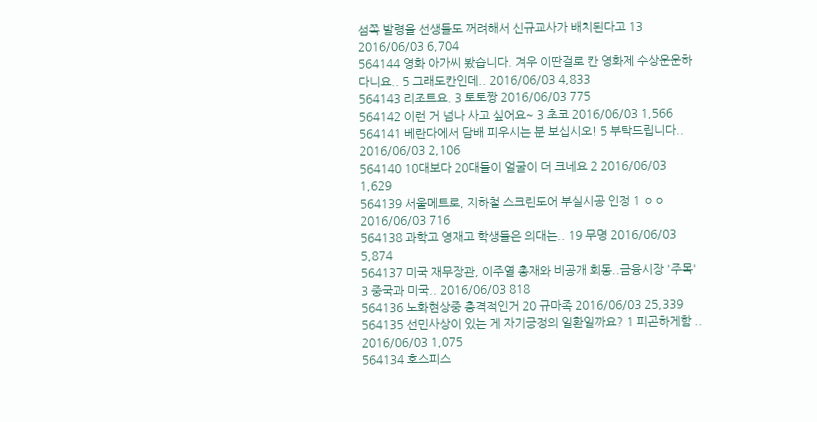섬쪽 발령을 선생들도 꺼려해서 신규교사가 배치된다고 13 2016/06/03 6,704
564144 영화 아가씨 봤습니다. 겨우 이딴걸로 칸 영화제 수상운운하다니요.. 5 그래도칸인데.. 2016/06/03 4,833
564143 리조트요. 3 토토짱 2016/06/03 775
564142 이런 거 넘나 사고 싶어요~ 3 초코 2016/06/03 1,566
564141 베란다에서 담배 피우시는 분 보십시오! 5 부탁드립니다.. 2016/06/03 2,106
564140 10대보다 20대들이 얼굴이 더 크네요 2 2016/06/03 1,629
564139 서울메트로, 지하철 스크린도어 부실시공 인정 1 ㅇㅇ 2016/06/03 716
564138 과학고 영재고 학생들은 의대는.. 19 무명 2016/06/03 5,874
564137 미국 재무장관, 이주열 총재와 비공개 회동..금융시장 '주목' 3 중국과 미국.. 2016/06/03 818
564136 노화현상중 충격적인거 20 규마족 2016/06/03 25,339
564135 선민사상이 있는 게 자기긍정의 일환일까요? 1 피곤하게함 .. 2016/06/03 1,075
564134 호스피스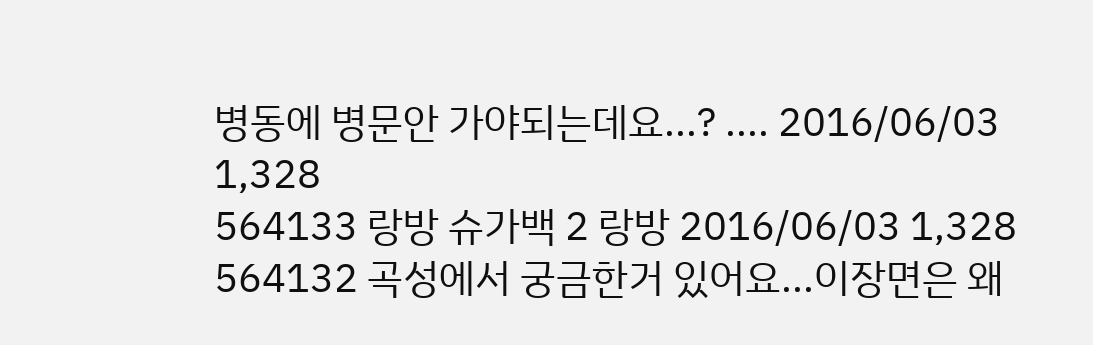병동에 병문안 가야되는데요...? .... 2016/06/03 1,328
564133 랑방 슈가백 2 랑방 2016/06/03 1,328
564132 곡성에서 궁금한거 있어요...이장면은 왜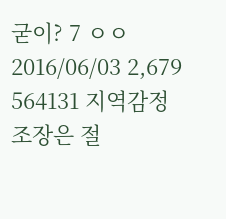굳이? 7 ㅇㅇ 2016/06/03 2,679
564131 지역감정 조장은 절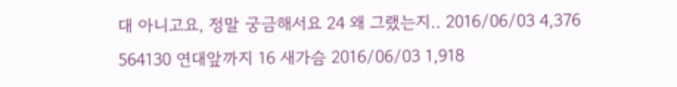대 아니고요, 정말 궁금해서요 24 왜 그랬는지.. 2016/06/03 4,376
564130 연대앞까지 16 새가슴 2016/06/03 1,918